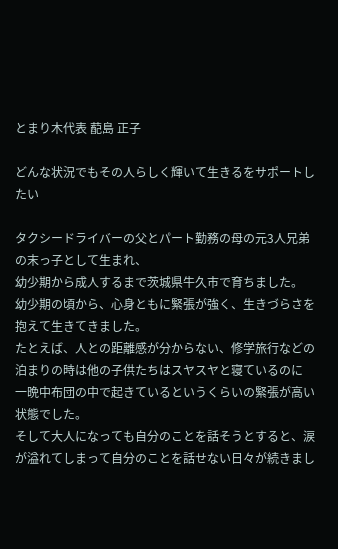とまり木代表 蓜島 正子

どんな状況でもその人らしく輝いて生きるをサポートしたい

タクシードライバーの父とパート勤務の母の元3人兄弟の末っ子として生まれ、
幼少期から成人するまで茨城県牛久市で育ちました。
幼少期の頃から、心身ともに緊張が強く、生きづらさを抱えて生きてきました。
たとえば、人との距離感が分からない、修学旅行などの泊まりの時は他の子供たちはスヤスヤと寝ているのに
一晩中布団の中で起きているというくらいの緊張が高い状態でした。
そして大人になっても自分のことを話そうとすると、涙が溢れてしまって自分のことを話せない日々が続きまし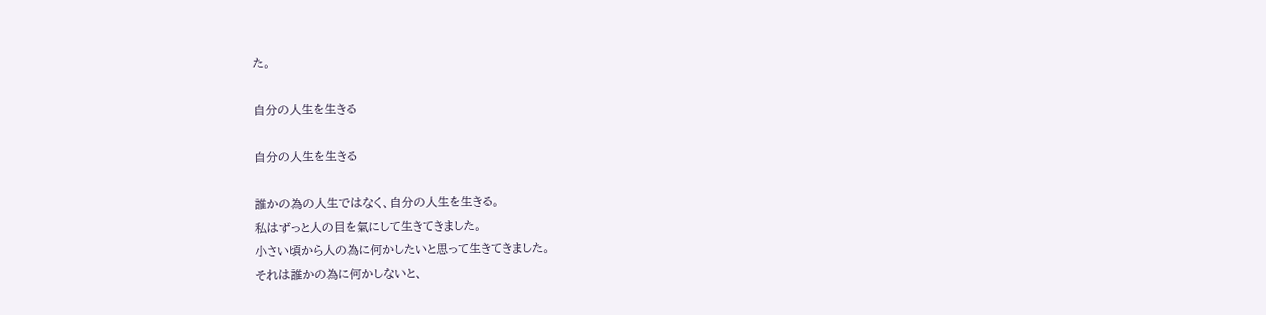た。

自分の人生を生きる

自分の人生を生きる

誰かの為の人生ではなく、自分の人生を生きる。
私はずっと人の目を氣にして生きてきました。
小さい頃から人の為に何かしたいと思って生きてきました。
それは誰かの為に何かしないと、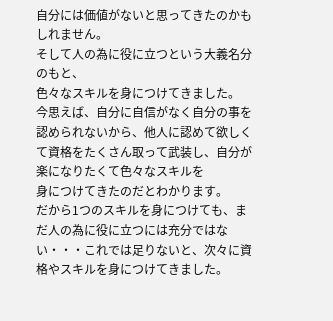自分には価値がないと思ってきたのかもしれません。
そして人の為に役に立つという大義名分のもと、
色々なスキルを身につけてきました。
今思えば、自分に自信がなく自分の事を認められないから、他人に認めて欲しくて資格をたくさん取って武装し、自分が楽になりたくて色々なスキルを
身につけてきたのだとわかります。
だから1つのスキルを身につけても、まだ人の為に役に立つには充分ではない・・・これでは足りないと、次々に資格やスキルを身につけてきました。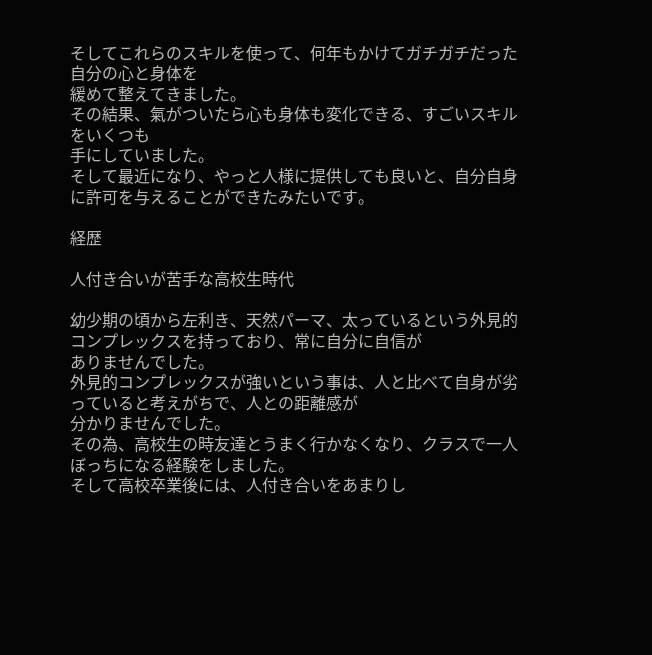そしてこれらのスキルを使って、何年もかけてガチガチだった自分の心と身体を
緩めて整えてきました。
その結果、氣がついたら心も身体も変化できる、すごいスキルをいくつも
手にしていました。
そして最近になり、やっと人様に提供しても良いと、自分自身に許可を与えることができたみたいです。

経歴

人付き合いが苦手な高校生時代

幼少期の頃から左利き、天然パーマ、太っているという外見的コンプレックスを持っており、常に自分に自信が
ありませんでした。
外見的コンプレックスが強いという事は、人と比べて自身が劣っていると考えがちで、人との距離感が
分かりませんでした。
その為、高校生の時友達とうまく行かなくなり、クラスで一人ぼっちになる経験をしました。
そして高校卒業後には、人付き合いをあまりし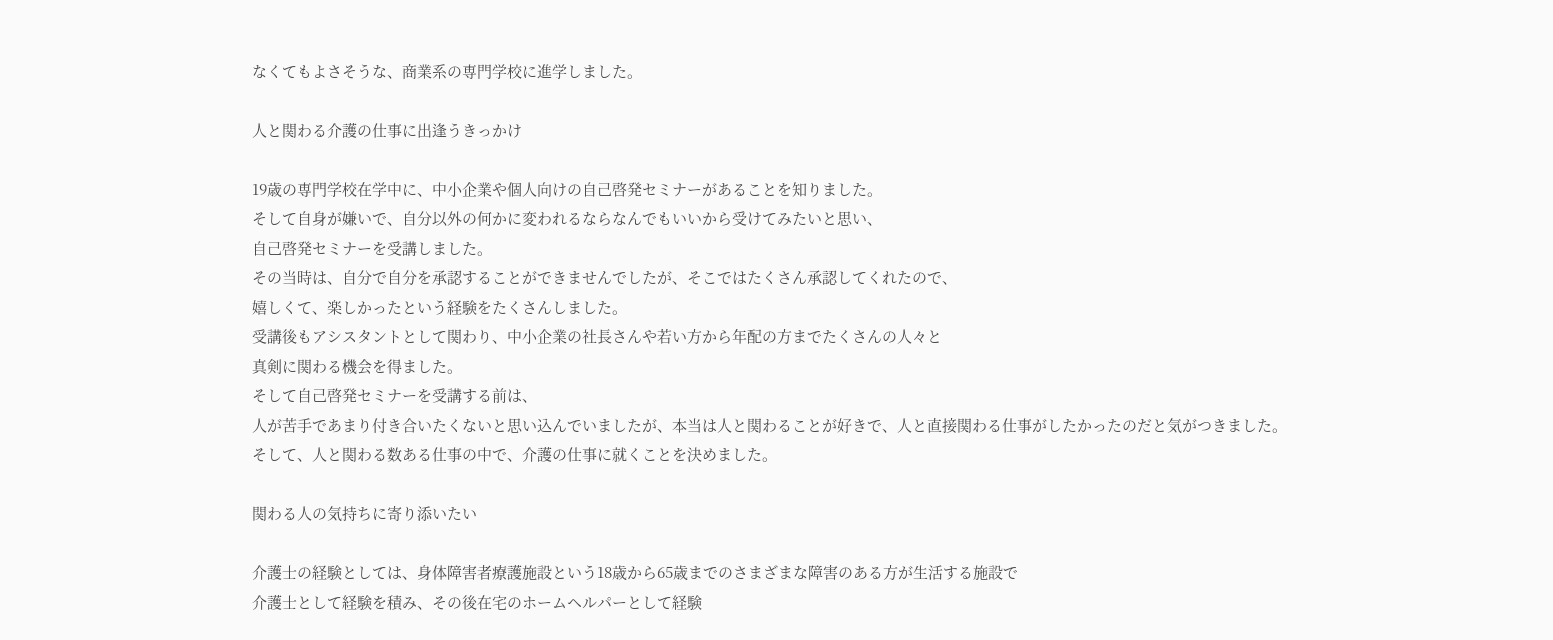なくてもよさそうな、商業系の専門学校に進学しました。

人と関わる介護の仕事に出逢うきっかけ

19歳の専門学校在学中に、中小企業や個人向けの自己啓発セミナーがあることを知りました。
そして自身が嫌いで、自分以外の何かに変われるならなんでもいいから受けてみたいと思い、
自己啓発セミナーを受講しました。
その当時は、自分で自分を承認することができませんでしたが、そこではたくさん承認してくれたので、
嬉しくて、楽しかったという経験をたくさんしました。
受講後もアシスタントとして関わり、中小企業の社長さんや若い方から年配の方までたくさんの人々と
真剣に関わる機会を得ました。
そして自己啓発セミナーを受講する前は、
人が苦手であまり付き合いたくないと思い込んでいましたが、本当は人と関わることが好きで、人と直接関わる仕事がしたかったのだと気がつきました。
そして、人と関わる数ある仕事の中で、介護の仕事に就くことを決めました。

関わる人の気持ちに寄り添いたい

介護士の経験としては、身体障害者療護施設という18歳から65歳までのさまざまな障害のある方が生活する施設で
介護士として経験を積み、その後在宅のホームヘルパーとして経験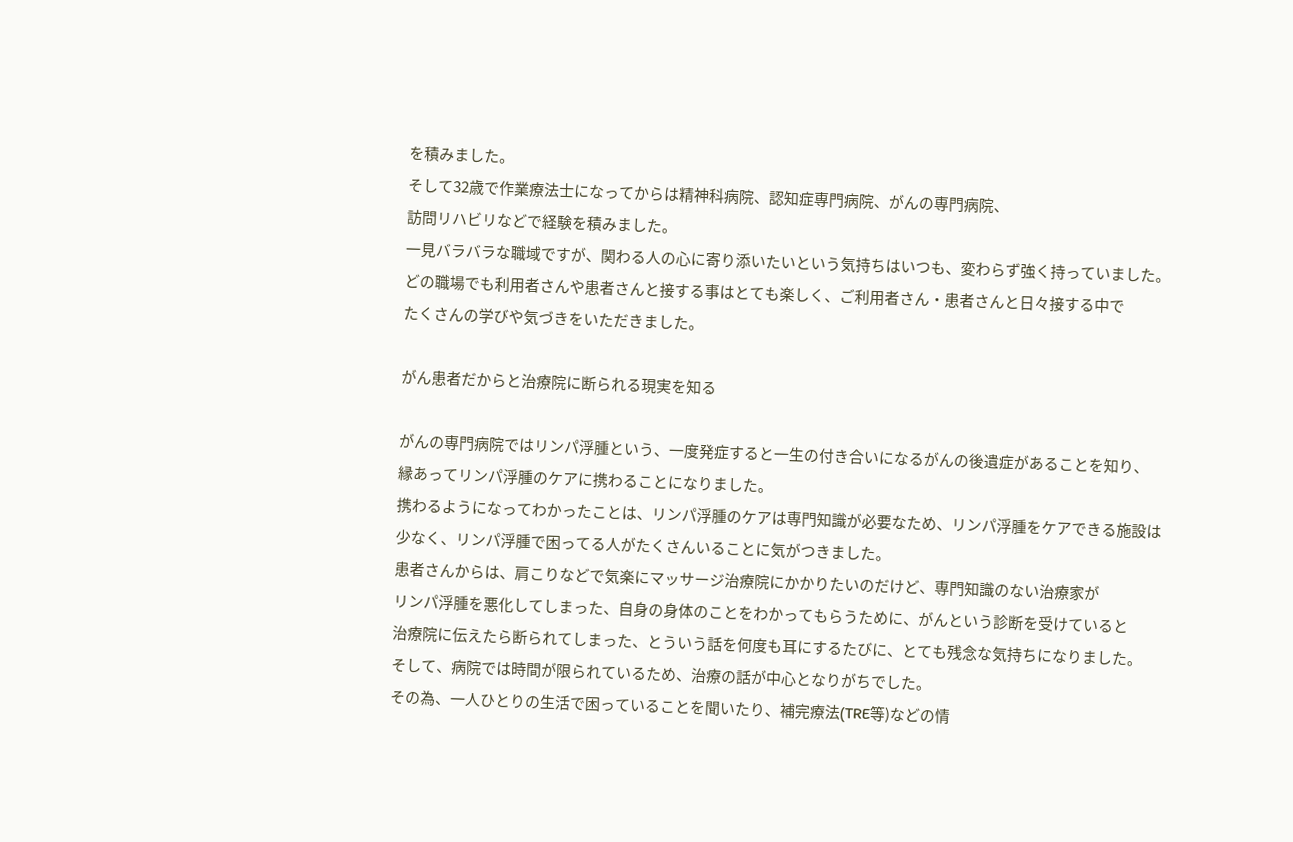を積みました。
そして32歳で作業療法士になってからは精神科病院、認知症専門病院、がんの専門病院、
訪問リハビリなどで経験を積みました。
一見バラバラな職域ですが、関わる人の心に寄り添いたいという気持ちはいつも、変わらず強く持っていました。
どの職場でも利用者さんや患者さんと接する事はとても楽しく、ご利用者さん・患者さんと日々接する中で
たくさんの学びや気づきをいただきました。

がん患者だからと治療院に断られる現実を知る

がんの専門病院ではリンパ浮腫という、一度発症すると一生の付き合いになるがんの後遺症があることを知り、
縁あってリンパ浮腫のケアに携わることになりました。
携わるようになってわかったことは、リンパ浮腫のケアは専門知識が必要なため、リンパ浮腫をケアできる施設は
少なく、リンパ浮腫で困ってる人がたくさんいることに気がつきました。
患者さんからは、肩こりなどで気楽にマッサージ治療院にかかりたいのだけど、専門知識のない治療家が
リンパ浮腫を悪化してしまった、自身の身体のことをわかってもらうために、がんという診断を受けていると
治療院に伝えたら断られてしまった、とういう話を何度も耳にするたびに、とても残念な気持ちになりました。
そして、病院では時間が限られているため、治療の話が中心となりがちでした。
その為、一人ひとりの生活で困っていることを聞いたり、補完療法(TRE等)などの情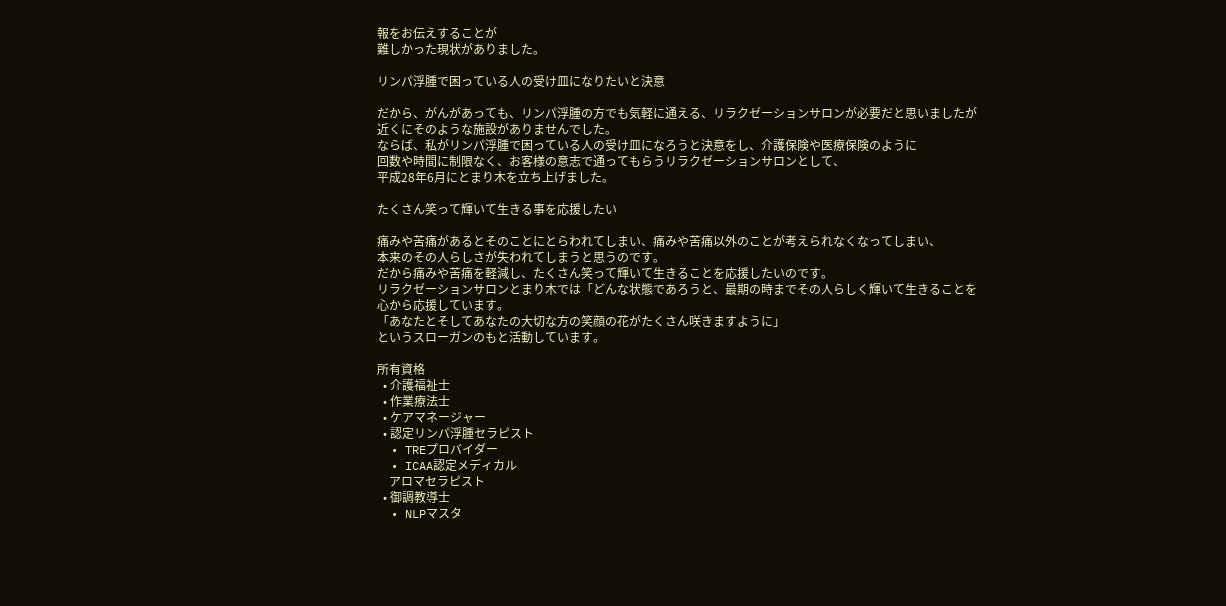報をお伝えすることが
難しかった現状がありました。

リンパ浮腫で困っている人の受け皿になりたいと決意

だから、がんがあっても、リンパ浮腫の方でも気軽に通える、リラクゼーションサロンが必要だと思いましたが
近くにそのような施設がありませんでした。
ならば、私がリンパ浮腫で困っている人の受け皿になろうと決意をし、介護保険や医療保険のように
回数や時間に制限なく、お客様の意志で通ってもらうリラクゼーションサロンとして、
平成28年6月にとまり木を立ち上げました。

たくさん笑って輝いて生きる事を応援したい

痛みや苦痛があるとそのことにとらわれてしまい、痛みや苦痛以外のことが考えられなくなってしまい、
本来のその人らしさが失われてしまうと思うのです。
だから痛みや苦痛を軽減し、たくさん笑って輝いて生きることを応援したいのです。
リラクゼーションサロンとまり木では「どんな状態であろうと、最期の時までその人らしく輝いて生きることを
心から応援しています。
「あなたとそしてあなたの大切な方の笑顔の花がたくさん咲きますように」
というスローガンのもと活動しています。

所有資格
  • 介護福祉士
  • 作業療法士
  • ケアマネージャー
  • 認定リンパ浮腫セラピスト
  • TREプロバイダー
  • ICAA認定メディカル
    アロマセラピスト
  • 御調教導士
  • NLPマスタ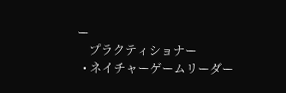ー
    プラクティショナー
  • ネイチャーゲームリーダー